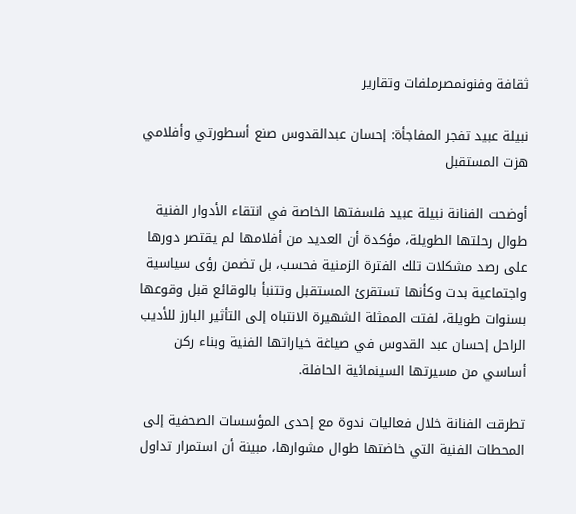ثقافة وفنونمصرملفات وتقارير

نبيلة عبيد تفجر المفاجأة: إحسان عبدالقدوس صنع أسطورتي وأفلامي هزت المستقبل

أوضحت الفنانة نبيلة عبيد فلسفتها الخاصة في انتقاء الأدوار الفنية طوال رحلتها الطويلة، مؤكدة أن العديد من أفلامها لم يقتصر دورها على رصد مشكلات تلك الفترة الزمنية فحسب، بل تضمن رؤى سياسية واجتماعية بدت وكأنها تستقرئ المستقبل وتتنبأ بالوقائع قبل وقوعها بسنوات طويلة، لفتت الممثلة الشهيرة الانتباه إلى التأثير البارز للأديب الراحل إحسان عبد القدوس في صياغة خياراتها الفنية وبناء ركن أساسي من مسيرتها السينمائية الحافلة.

تطرقت الفنانة خلال فعاليات ندوة مع إحدى المؤسسات الصحفية إلى المحطات الفنية التي خاضتها طوال مشوارها، مبينة أن استمرار تداول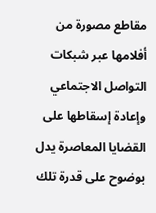مقاطع مصورة من أفلامها عبر شبكات التواصل الاجتماعي وإعادة إسقاطها على القضايا المعاصرة يدل بوضوح على قدرة تلك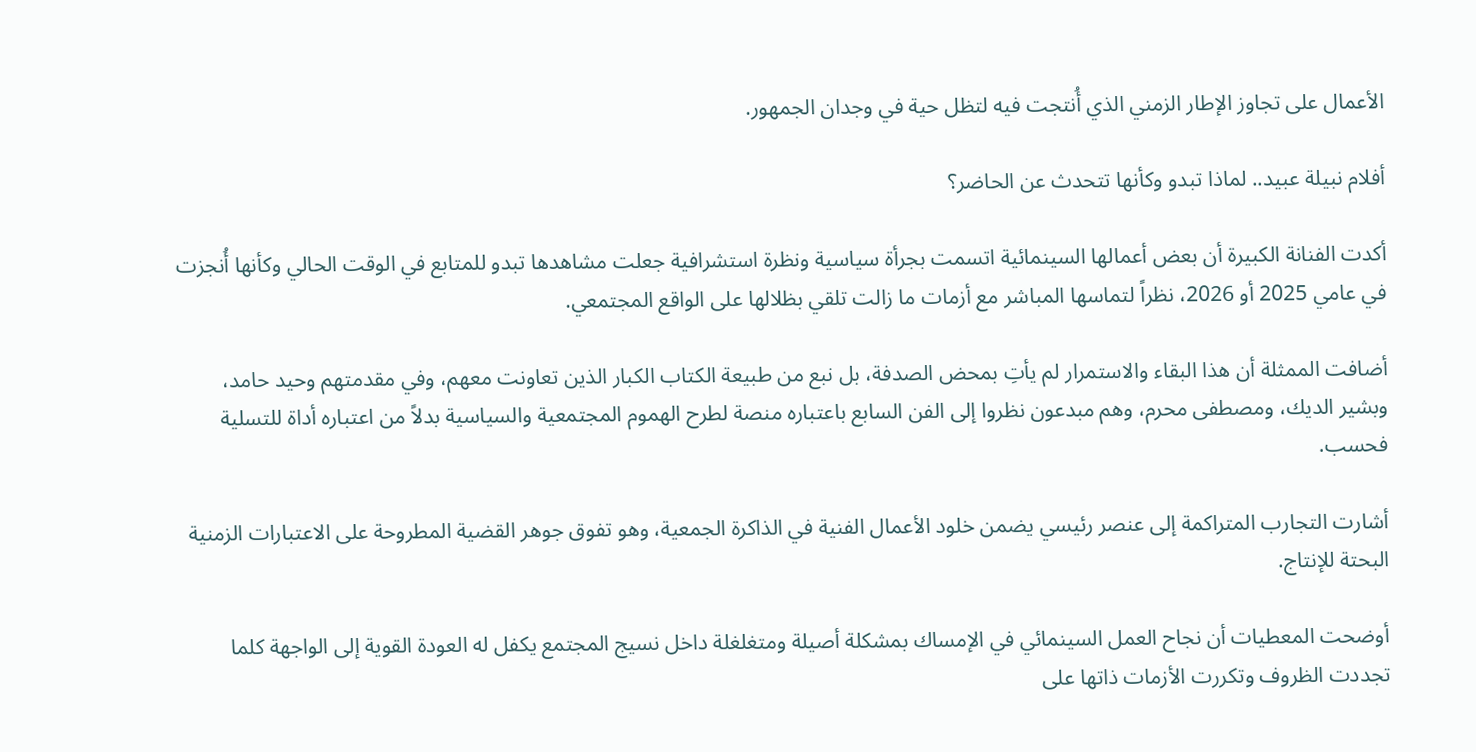الأعمال على تجاوز الإطار الزمني الذي أُنتجت فيه لتظل حية في وجدان الجمهور.

أفلام نبيلة عبيد.. لماذا تبدو وكأنها تتحدث عن الحاضر؟

أكدت الفنانة الكبيرة أن بعض أعمالها السينمائية اتسمت بجرأة سياسية ونظرة استشرافية جعلت مشاهدها تبدو للمتابع في الوقت الحالي وكأنها أُنجزت في عامي 2025 أو 2026، نظراً لتماسها المباشر مع أزمات ما زالت تلقي بظلالها على الواقع المجتمعي.

أضافت الممثلة أن هذا البقاء والاستمرار لم يأتِ بمحض الصدفة، بل نبع من طبيعة الكتاب الكبار الذين تعاونت معهم، وفي مقدمتهم وحيد حامد، وبشير الديك، ومصطفى محرم، وهم مبدعون نظروا إلى الفن السابع باعتباره منصة لطرح الهموم المجتمعية والسياسية بدلاً من اعتباره أداة للتسلية فحسب.

أشارت التجارب المتراكمة إلى عنصر رئيسي يضمن خلود الأعمال الفنية في الذاكرة الجمعية، وهو تفوق جوهر القضية المطروحة على الاعتبارات الزمنية البحتة للإنتاج.

أوضحت المعطيات أن نجاح العمل السينمائي في الإمساك بمشكلة أصيلة ومتغلغلة داخل نسيج المجتمع يكفل له العودة القوية إلى الواجهة كلما تجددت الظروف وتكررت الأزمات ذاتها على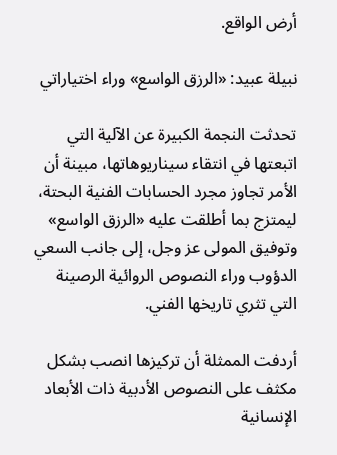أرض الواقع.

نبيلة عبيد: «الرزق الواسع» وراء اختياراتي

تحدثت النجمة الكبيرة عن الآلية التي اتبعتها في انتقاء سيناريوهاتها، مبينة أن الأمر تجاوز مجرد الحسابات الفنية البحتة، ليمتزج بما أطلقت عليه «الرزق الواسع» وتوفيق المولى عز وجل، إلى جانب السعي الدؤوب وراء النصوص الروائية الرصينة التي تثري تاريخها الفني.

أردفت الممثلة أن تركيزها انصب بشكل مكثف على النصوص الأدبية ذات الأبعاد الإنسانية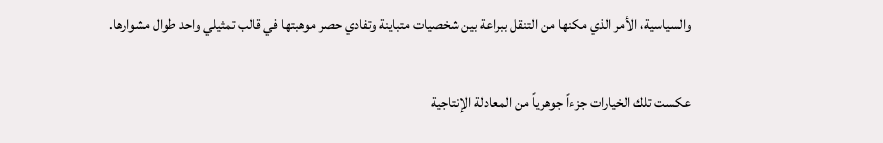والسياسية، الأمر الذي مكنها من التنقل ببراعة بين شخصيات متباينة وتفادي حصر موهبتها في قالب تمثيلي واحد طوال مشوارها.

عكست تلك الخيارات جزءاً جوهرياً من المعادلة الإنتاجية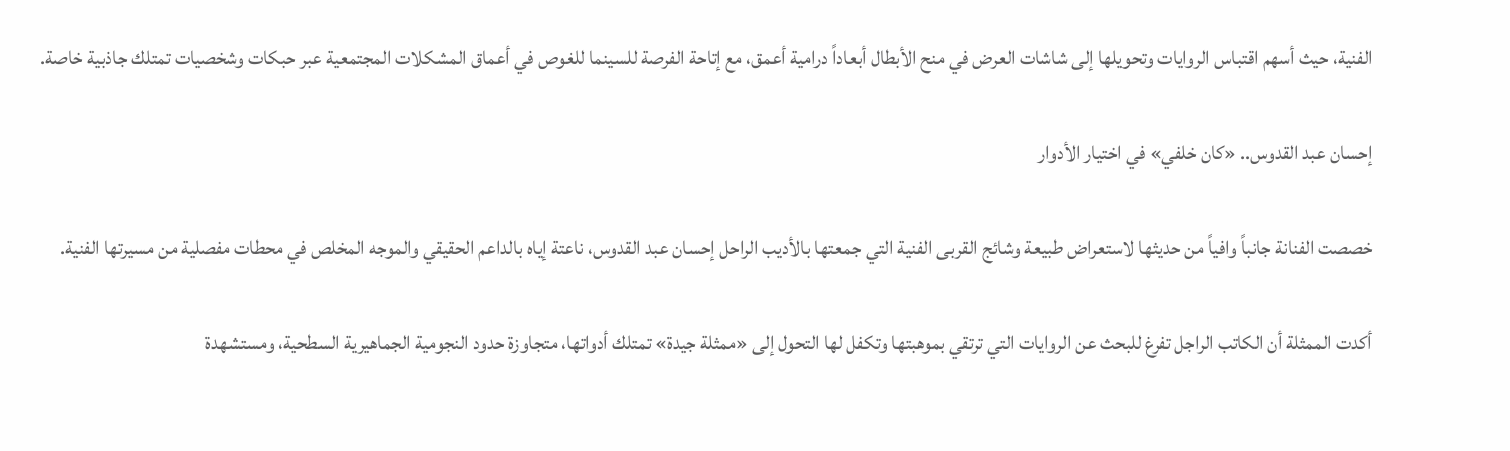الفنية، حيث أسهم اقتباس الروايات وتحويلها إلى شاشات العرض في منح الأبطال أبعاداً درامية أعمق، مع إتاحة الفرصة للسينما للغوص في أعماق المشكلات المجتمعية عبر حبكات وشخصيات تمتلك جاذبية خاصة.

إحسان عبد القدوس.. «كان خلفي» في اختيار الأدوار

خصصت الفنانة جانباً وافياً من حديثها لاستعراض طبيعة وشائج القربى الفنية التي جمعتها بالأديب الراحل إحسان عبد القدوس، ناعتة إياه بالداعم الحقيقي والموجه المخلص في محطات مفصلية من مسيرتها الفنية.

أكدت الممثلة أن الكاتب الراجل تفرغ للبحث عن الروايات التي ترتقي بموهبتها وتكفل لها التحول إلى «ممثلة جيدة» تمتلك أدواتها، متجاوزة حدود النجومية الجماهيرية السطحية، ومستشهدة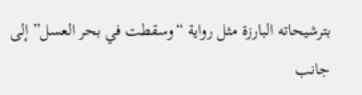بترشيحاته البارزة مثل رواية “وسقطت في بحر العسل” إلى جانب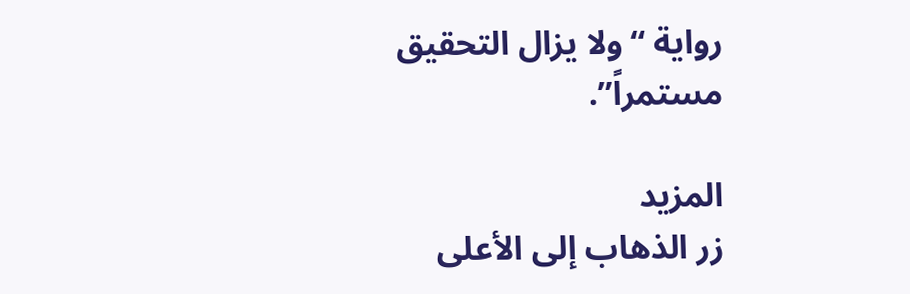رواية “ولا يزال التحقيق مستمراً”.

المزيد
زر الذهاب إلى الأعلى